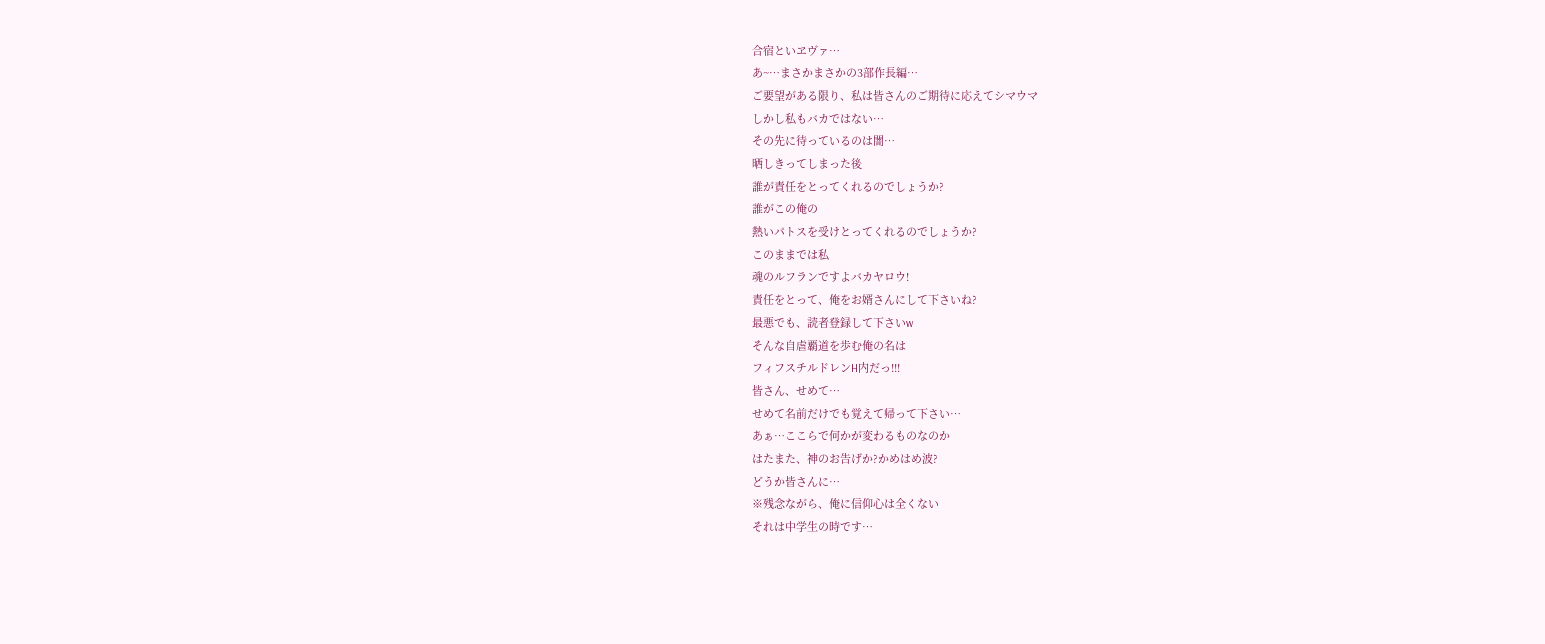合宿といヱヴァ…
あ~…まさかまさかの3部作長編…
ご要望がある限り、私は皆さんのご期待に応えてシマウマ
しかし私もバカではない…
その先に待っているのは闇…
晒しきってしまった後
誰が責任をとってくれるのでしょうか?
誰がこの俺の
熱いパトスを受けとってくれるのでしょうか?
このままでは私
魂のルフランですよバカヤロウ!
責任をとって、俺をお婿さんにして下さいね?
最悪でも、読者登録して下さいw
そんな自虐覇道を歩む俺の名は
フィフスチルドレンH内だっ!!!
皆さん、せめて…
せめて名前だけでも覚えて帰って下さい…
あぁ…ここらで何かが変わるものなのか
はたまた、神のお告げか?かめはめ波?
どうか皆さんに…
※残念ながら、俺に信仰心は全くない
それは中学生の時です…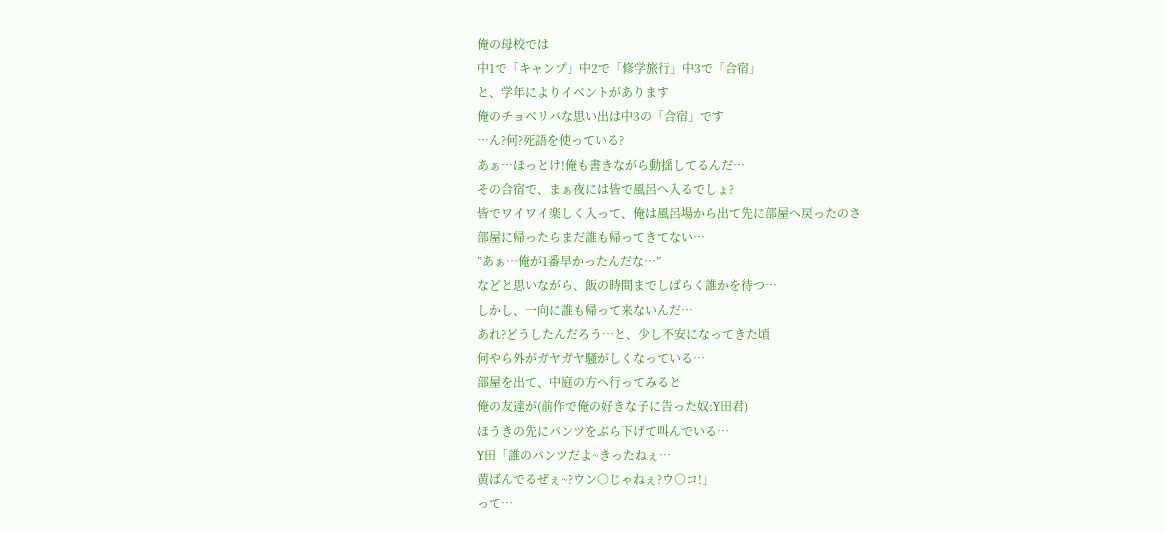俺の母校では
中1で「キャンプ」中2で「修学旅行」中3で「合宿」
と、学年によりイベントがあります
俺のチョベリバな思い出は中3の「合宿」です
…ん?何?死語を使っている?
あぁ…ほっとけ!俺も書きながら動揺してるんだ…
その合宿で、まぁ夜には皆で風呂へ入るでしょ?
皆でワイワイ楽しく入って、俺は風呂場から出て先に部屋へ戻ったのさ
部屋に帰ったらまだ誰も帰ってきてない…
”あぁ…俺が1番早かったんだな…”
などと思いながら、飯の時間までしばらく誰かを待つ…
しかし、一向に誰も帰って来ないんだ…
あれ?どうしたんだろう…と、少し不安になってきた頃
何やら外がガヤガヤ騒がしくなっている…
部屋を出て、中庭の方へ行ってみると
俺の友達が(前作で俺の好きな子に告った奴:Y田君)
ほうきの先にパンツをぶら下げて叫んでいる…
Y田「誰のパンツだよ~きったねぇ…
黄ばんでるぜぇ~?ウン○じゃねぇ?ウ○コ!」
って…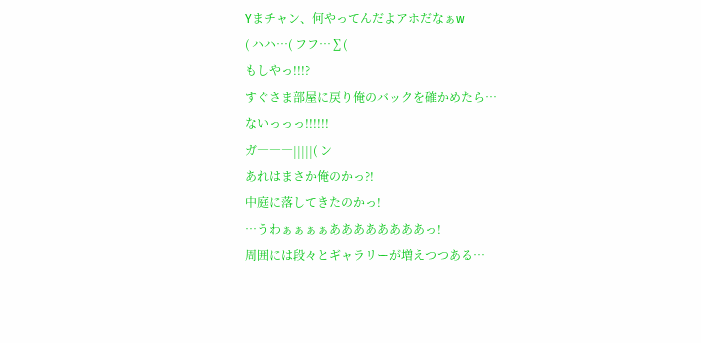Yまチャン、何やってんだよアホだなぁw
( ハハ…( フフ…∑(
もしやっ!!!?
すぐさま部屋に戻り俺のバックを確かめたら…
ないっっっ!!!!!!
ガ―――|||||( ン
あれはまさか俺のかっ?!
中庭に落してきたのかっ!
…うわぁぁぁぁああああああああっ!
周囲には段々とギャラリーが増えつつある…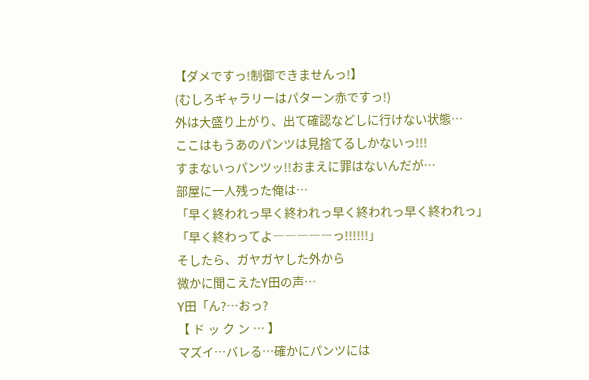【ダメですっ!制御できませんっ!】
(むしろギャラリーはパターン赤ですっ!)
外は大盛り上がり、出て確認などしに行けない状態…
ここはもうあのパンツは見捨てるしかないっ!!!
すまないっパンツッ!!おまえに罪はないんだが…
部屋に一人残った俺は…
「早く終われっ早く終われっ早く終われっ早く終われっ」
「早く終わってよ―――――っ!!!!!!」
そしたら、ガヤガヤした外から
微かに聞こえたY田の声…
Y田「ん?…おっ?
【 ド ッ ク ン … 】
マズイ…バレる…確かにパンツには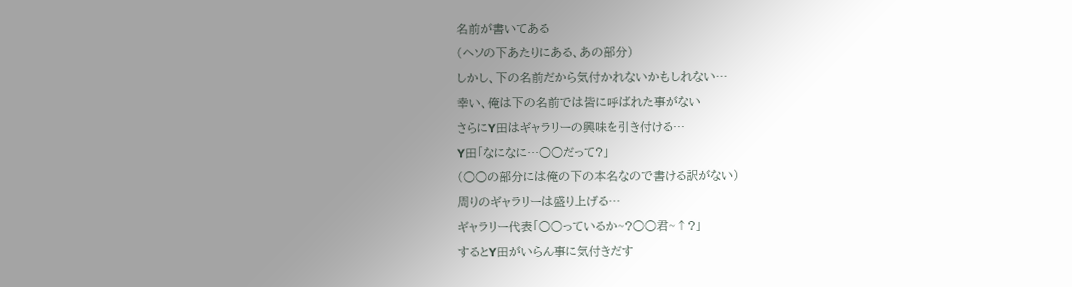名前が書いてある
(ヘソの下あたりにある、あの部分)
しかし、下の名前だから気付かれないかもしれない…
幸い、俺は下の名前では皆に呼ばれた事がない
さらにY田はギャラリーの興味を引き付ける…
Y田「なになに…○○だって?」
(○○の部分には俺の下の本名なので書ける訳がない)
周りのギャラリーは盛り上げる…
ギャラリー代表「○○っているか~?○○君~↑?」
するとY田がいらん事に気付きだす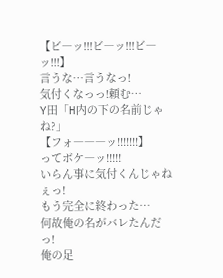【ビ―ッ!!!ビ―ッ!!!ビ―ッ!!!】
言うな…言うなっ!
気付くなっっ!頼む…
Y田「H内の下の名前じゃね?」
【フォ―――ッ!!!!!!!】
ってボケ―ッ!!!!!
いらん事に気付くんじゃねぇっ!
もう完全に終わった…
何故俺の名がバレたんだっ!
俺の足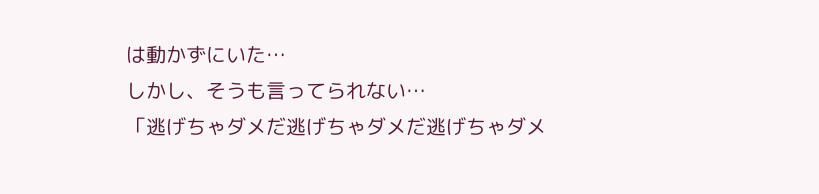は動かずにいた…
しかし、そうも言ってられない…
「逃げちゃダメだ逃げちゃダメだ逃げちゃダメ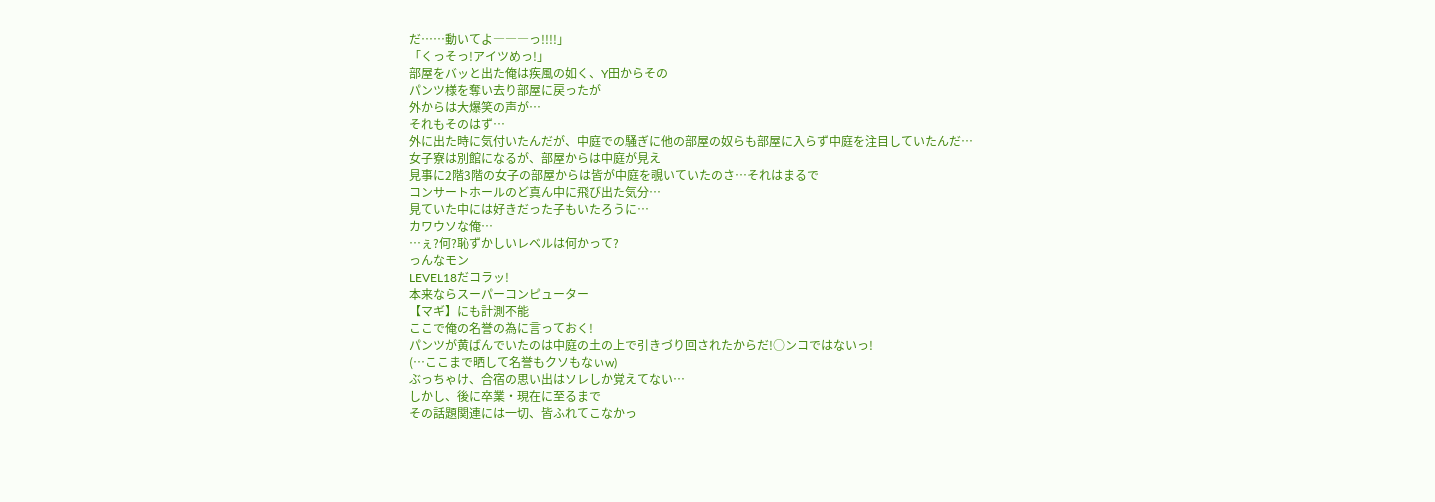だ……動いてよ―――っ!!!!」
「くっそっ!アイツめっ!」
部屋をバッと出た俺は疾風の如く、Y田からその
パンツ様を奪い去り部屋に戻ったが
外からは大爆笑の声が…
それもそのはず…
外に出た時に気付いたんだが、中庭での騒ぎに他の部屋の奴らも部屋に入らず中庭を注目していたんだ…
女子寮は別館になるが、部屋からは中庭が見え
見事に2階3階の女子の部屋からは皆が中庭を覗いていたのさ…それはまるで
コンサートホールのど真ん中に飛び出た気分…
見ていた中には好きだった子もいたろうに…
カワウソな俺…
…ぇ?何?恥ずかしいレベルは何かって?
っんなモン
LEVEL18だコラッ!
本来ならスーパーコンピューター
【マギ】にも計測不能
ここで俺の名誉の為に言っておく!
パンツが黄ばんでいたのは中庭の土の上で引きづり回されたからだ!○ンコではないっ!
(…ここまで晒して名誉もクソもなぃw)
ぶっちゃけ、合宿の思い出はソレしか覚えてない…
しかし、後に卒業・現在に至るまで
その話題関連には一切、皆ふれてこなかっ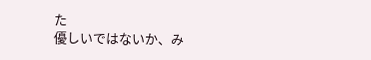た
優しいではないか、み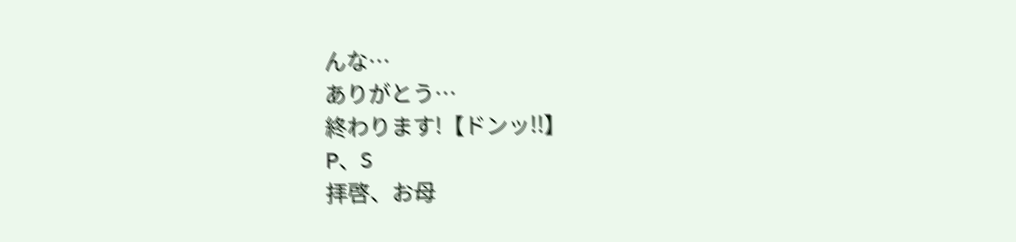んな…
ありがとう…
終わります!【ドンッ!!】
P、S
拝啓、お母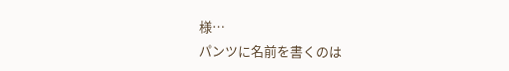様…
パンツに名前を書くのは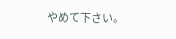やめて下さい。